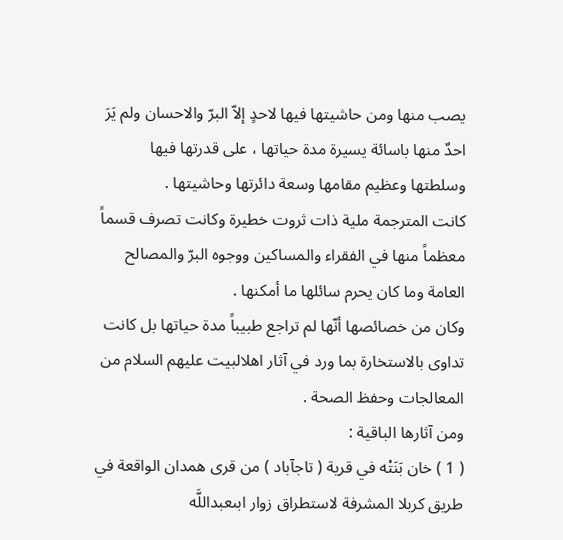يصب منها ومن حاشيتها فيها لاحدٍ إلاّ البرّ والاحسان ولم يَرَ احدٌ منها باسائة يسيرة مدة حياتها ، على قدرتها فيها وسلطتها وعظيم مقامها وسعة دائرتها وحاشيتها .
كانت المترجمة ملية ذات ثروت خطيرة وكانت تصرف قسماً معظماً منها في الفقراء والمساكين ووجوه البرّ والمصالح العامة وما كان يحرم سائلها ما أمكنها .
وكان من خصائصها أنّها لم تراجع طبيباً مدة حياتها بل كانت تداوى بالاستخارة بما ورد في آثار اهلالبيت عليهم السلام من المعالجات وحفظ الصحة .
ومن آثارها الباقية :
( 1 ) خان بَنَتْه في قرية ( تاجآباد ) من قرى همدان الواقعة في طريق كربلا المشرفة لاستطراق زوار ابىعبداللَّه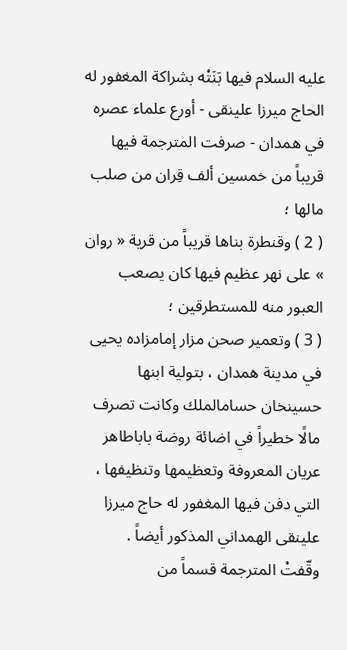عليه السلام فيها بَنَتْه بشراكة المغفور له الحاج ميرزا علينقى - أورع علماء عصره في همدان - صرفت المترجمة فيها قريباً من خمسين ألف قِران من صلب مالها ؛
( 2 ) وقنطرة بناها قريباً من قرية « روان » على نهر عظيم فيها كان يصعب العبور منه للمستطرقين ؛
( 3 ) وتعمير صحن مزار إمامزاده يحيى في مدينة همدان ، بتولية ابنها حسينخان حسامالملك وكانت تصرف مالًا خطيراً في اضائة روضة باباطاهر عريان المعروفة وتعظيمها وتنظيفها ، التي دفن فيها المغفور له حاج ميرزا علينقى الهمداني المذكور أيضاً .
وقّفتْ المترجمة قسماً من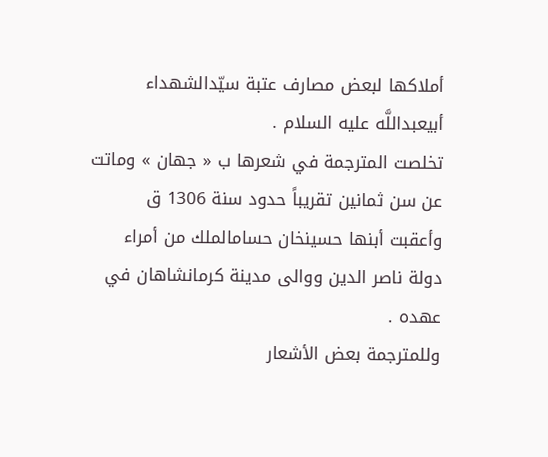أملاكها لبعض مصارف عتبة سيّدالشهداء أبيعبداللَّه عليه السلام .
تخلصت المترجمة في شعرها ب « جهان » وماتت عن سن ثمانين تقريباً حدود سنة 1306 ق وأعقبت أبنها حسينخان حسامالملك من أمراء دولة ناصر الدين ووالى مدينة كرمانشاهان في عهده .
وللمترجمة بعض الأشعار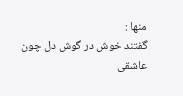منها :
گفتند خوش در گوش دل چون عاشقى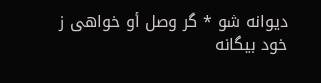ديوانه شو * گر وصل أو خواهى ز خود بيگانه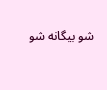شو بيگانه شو